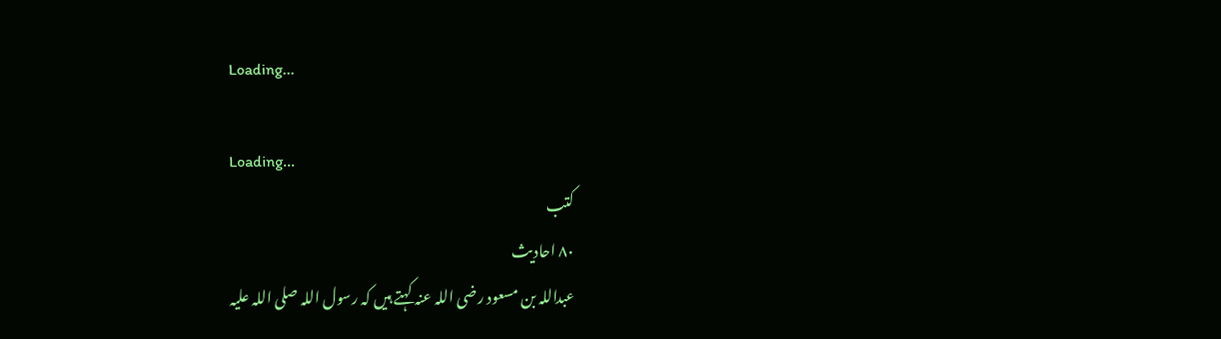Loading...

Loading...
کتب
۸۰ احادیث
عبداللہ بن مسعود رضی اللہ عنہ کہتے ہیں کہ رسول اللہ صلی اللہ علیہ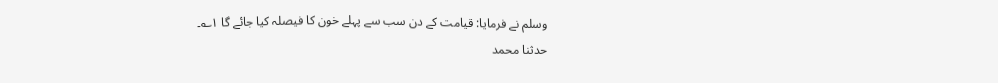وسلم نے فرمایا: قیامت کے دن سب سے پہلے خون کا فیصلہ کیا جائے گا ۱؎۔
حدثنا محمد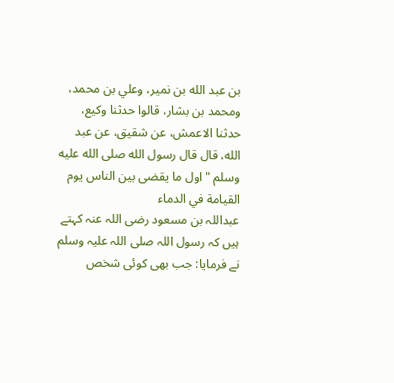بن عبد الله بن نمير، وعلي بن محمد، ومحمد بن بشار، قالوا حدثنا وكيع، حدثنا الاعمش، عن شقيق، عن عبد الله، قال قال رسول الله صلى الله عليه وسلم " اول ما يقضى بين الناس يوم القيامة في الدماء
عبداللہ بن مسعود رضی اللہ عنہ کہتے ہیں کہ رسول اللہ صلی اللہ علیہ وسلم نے فرمایا: جب بھی کوئی شخص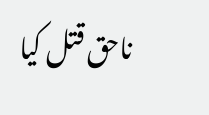ناحق قتل کیا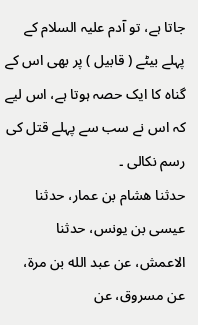جاتا ہے، تو آدم علیہ السلام کے پہلے بیٹے ( قابیل ) پر بھی اس کے گناہ کا ایک حصہ ہوتا ہے، اس لیے کہ اس نے سب سے پہلے قتل کی رسم نکالی ۔
حدثنا هشام بن عمار، حدثنا عيسى بن يونس، حدثنا الاعمش، عن عبد الله بن مرة، عن مسروق، عن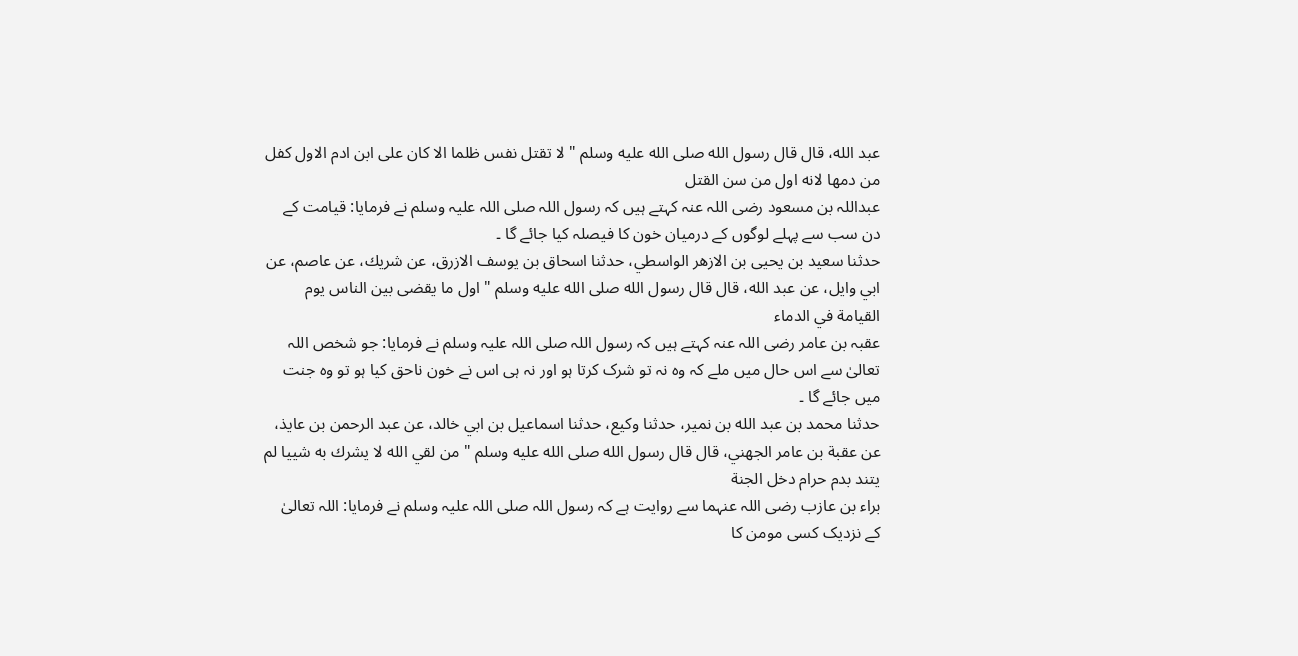عبد الله، قال قال رسول الله صلى الله عليه وسلم " لا تقتل نفس ظلما الا كان على ابن ادم الاول كفل من دمها لانه اول من سن القتل
عبداللہ بن مسعود رضی اللہ عنہ کہتے ہیں کہ رسول اللہ صلی اللہ علیہ وسلم نے فرمایا: قیامت کے دن سب سے پہلے لوگوں کے درمیان خون کا فیصلہ کیا جائے گا ۔
حدثنا سعيد بن يحيى بن الازهر الواسطي، حدثنا اسحاق بن يوسف الازرق، عن شريك، عن عاصم، عن ابي وايل، عن عبد الله، قال قال رسول الله صلى الله عليه وسلم " اول ما يقضى بين الناس يوم القيامة في الدماء
عقبہ بن عامر رضی اللہ عنہ کہتے ہیں کہ رسول اللہ صلی اللہ علیہ وسلم نے فرمایا: جو شخص اللہ تعالیٰ سے اس حال میں ملے کہ وہ نہ تو شرک کرتا ہو اور نہ ہی اس نے خون ناحق کیا ہو تو وہ جنت میں جائے گا ۔
حدثنا محمد بن عبد الله بن نمير، حدثنا وكيع، حدثنا اسماعيل بن ابي خالد، عن عبد الرحمن بن عايذ، عن عقبة بن عامر الجهني، قال قال رسول الله صلى الله عليه وسلم " من لقي الله لا يشرك به شييا لم يتند بدم حرام دخل الجنة
براء بن عازب رضی اللہ عنہما سے روایت ہے کہ رسول اللہ صلی اللہ علیہ وسلم نے فرمایا: اللہ تعالیٰ کے نزدیک کسی مومن کا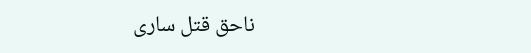ناحق قتل ساری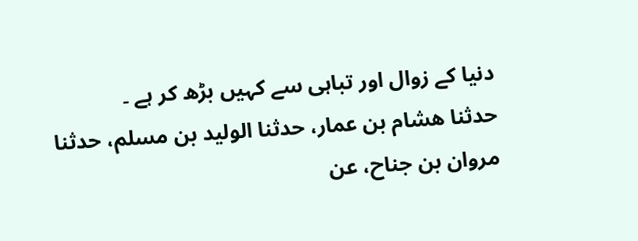دنیا کے زوال اور تباہی سے کہیں بڑھ کر ہے ۔
حدثنا هشام بن عمار، حدثنا الوليد بن مسلم، حدثنا مروان بن جناح، عن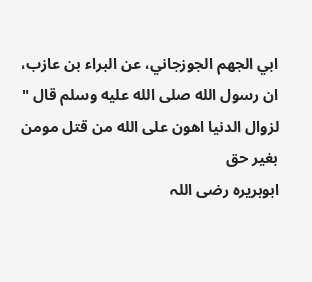ابي الجهم الجوزجاني، عن البراء بن عازب، ان رسول الله صلى الله عليه وسلم قال " لزوال الدنيا اهون على الله من قتل مومن بغير حق
ابوہریرہ رضی اللہ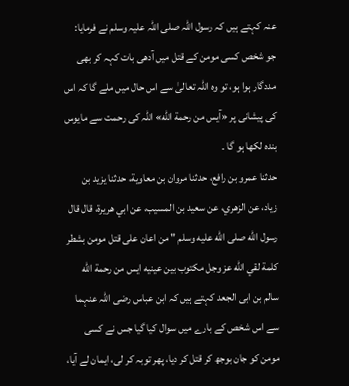عنہ کہتے ہیں کہ رسول اللہ صلی اللہ علیہ وسلم نے فرمایا: جو شخص کسی مومن کے قتل میں آدھی بات کہہ کر بھی مددگار ہوا ہو، تو وہ اللہ تعالیٰ سے اس حال میں ملے گا کہ اس کی پیشانی پر «آيس من رحمة الله» اللہ کی رحمت سے مایوس بندہ لکھا ہو گا ۔
حدثنا عمرو بن رافع، حدثنا مروان بن معاوية، حدثنا يزيد بن زياد، عن الزهري، عن سعيد بن المسيب، عن ابي هريرة، قال قال رسول الله صلى الله عليه وسلم " من اعان على قتل مومن بشطر كلمة لقي الله عز وجل مكتوب بين عينيه ايس من رحمة الله
سالم بن ابی الجعد کہتے ہیں کہ ابن عباس رضی اللہ عنہما سے اس شخص کے بارے میں سوال کیا گیا جس نے کسی مومن کو جان بوجھ کر قتل کر دیا، پھر توبہ کر لی، ایمان لے آیا،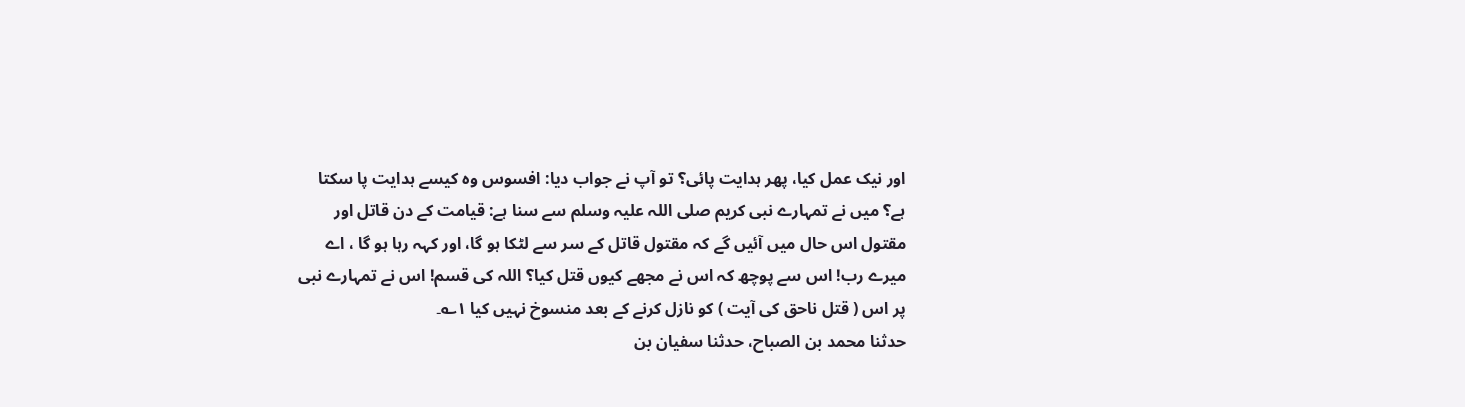اور نیک عمل کیا، پھر ہدایت پائی؟ تو آپ نے جواب دیا: افسوس وہ کیسے ہدایت پا سکتا ہے؟ میں نے تمہارے نبی کریم صلی اللہ علیہ وسلم سے سنا ہے: قیامت کے دن قاتل اور مقتول اس حال میں آئیں گے کہ مقتول قاتل کے سر سے لٹکا ہو گا، اور کہہ رہا ہو گا ، اے میرے رب! اس سے پوچھ کہ اس نے مجھے کیوں قتل کیا؟ اللہ کی قسم! اس نے تمہارے نبی پر اس ( قتل ناحق کی آیت ) کو نازل کرنے کے بعد منسوخ نہیں کیا ۱؎۔
حدثنا محمد بن الصباح، حدثنا سفيان بن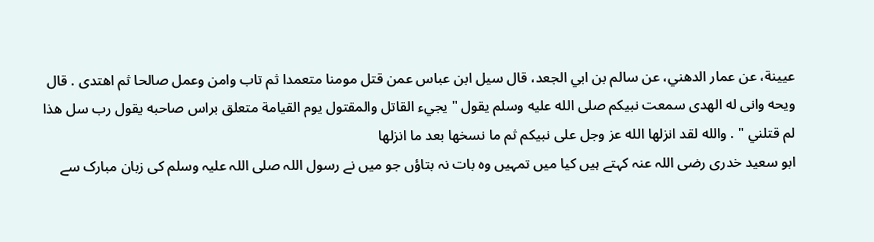عيينة، عن عمار الدهني، عن سالم بن ابي الجعد، قال سيل ابن عباس عمن قتل مومنا متعمدا ثم تاب وامن وعمل صالحا ثم اهتدى . قال ويحه وانى له الهدى سمعت نبيكم صلى الله عليه وسلم يقول " يجيء القاتل والمقتول يوم القيامة متعلق براس صاحبه يقول رب سل هذا لم قتلني " . والله لقد انزلها الله عز وجل على نبيكم ثم ما نسخها بعد ما انزلها
ابو سعید خدری رضی اللہ عنہ کہتے ہیں کیا میں تمہیں وہ بات نہ بتاؤں جو میں نے رسول اللہ صلی اللہ علیہ وسلم کی زبان مبارک سے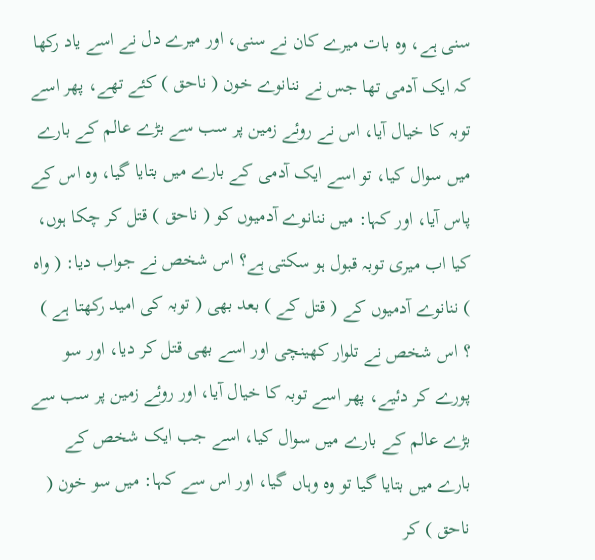سنی ہے، وہ بات میرے کان نے سنی، اور میرے دل نے اسے یاد رکھا کہ ایک آدمی تھا جس نے ننانوے خون ( ناحق ) کئے تھے، پھر اسے توبہ کا خیال آیا، اس نے روئے زمین پر سب سے بڑے عالم کے بارے میں سوال کیا، تو اسے ایک آدمی کے بارے میں بتایا گیا، وہ اس کے پاس آیا، اور کہا: میں ننانوے آدمیوں کو ( ناحق ) قتل کر چکا ہوں، کیا اب میری توبہ قبول ہو سکتی ہے؟ اس شخص نے جواب دیا: ( واہ ) ننانوے آدمیوں کے ( قتل کے ) بعد بھی ( توبہ کی امید رکھتا ہے ) ؟ اس شخص نے تلوار کھینچی اور اسے بھی قتل کر دیا، اور سو پورے کر دئیے، پھر اسے توبہ کا خیال آیا، اور روئے زمین پر سب سے بڑے عالم کے بارے میں سوال کیا، اسے جب ایک شخص کے بارے میں بتایا گیا تو وہ وہاں گیا، اور اس سے کہا: میں سو خون ( ناحق ) کر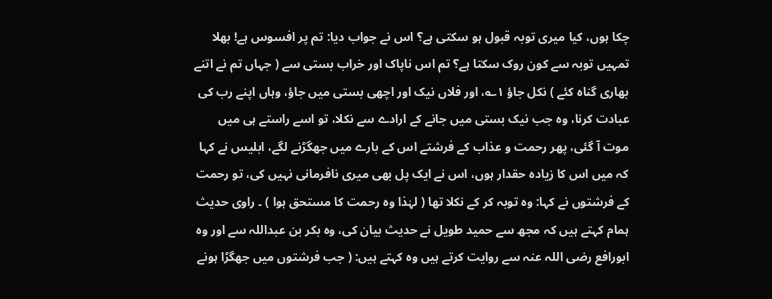چکا ہوں، کیا میری توبہ قبول ہو سکتی ہے؟ اس نے جواب دیا: تم پر افسوس ہے! بھلا تمہیں توبہ سے کون روک سکتا ہے؟ تم اس ناپاک اور خراب بستی سے ( جہاں تم نے اتنے بھاری گناہ کئے ) نکل جاؤ ۱؎، اور فلاں نیک اور اچھی بستی میں جاؤ، وہاں اپنے رب کی عبادت کرنا، وہ جب نیک بستی میں جانے کے ارادے سے نکلا، تو اسے راستے ہی میں موت آ گئی، پھر رحمت و عذاب کے فرشتے اس کے بارے میں جھگڑنے لگے، ابلیس نے کہا کہ میں اس کا زیادہ حقدار ہوں، اس نے ایک پل بھی میری نافرمانی نہیں کی، تو رحمت کے فرشتوں نے کہا: وہ توبہ کر کے نکلا تھا ( لہٰذا وہ رحمت کا مستحق ہوا ) ۔ راوی حدیث ہمام کہتے ہیں کہ مجھ سے حمید طویل نے حدیث بیان کی، وہ بکر بن عبداللہ سے اور وہ ابورافع رضی اللہ عنہ سے روایت کرتے ہیں وہ کہتے ہیں: ( جب فرشتوں میں جھگڑا ہونے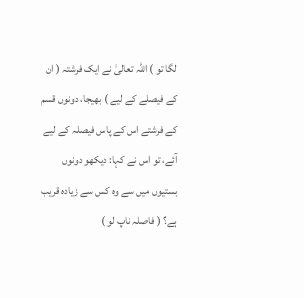لگا تو ) اللہ تعالیٰ نے ایک فرشتہ ( ان کے فیصلے کے لیے ) بھیجا، دونوں قسم کے فرشتے اس کے پاس فیصلہ کے لیے آئے، تو اس نے کہا: دیکھو دونوں بستیوں میں سے وہ کس سے زیادہ قریب ہے؟ ( فاصلہ ناپ لو )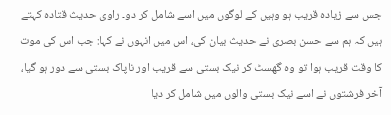جس سے زیادہ قریب ہو وہیں کے لوگوں میں اسے شامل کر دو۔ راوی حدیث قتادہ کہتے ہیں کہ ہم سے حسن بصری نے حدیث بیان کی، اس میں انہوں نے کہا: جب اس کی موت کا وقت قریب ہوا تو وہ گھسٹ کر نیک بستی سے قریب اور ناپاک بستی سے دور ہو گیا، آخر فرشتوں نے اسے نیک بستی والوں میں شامل کر دیا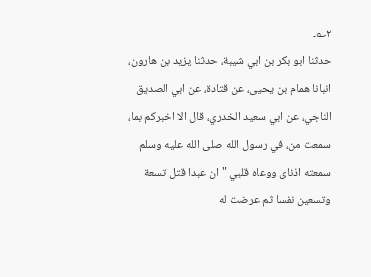۲؎۔
حدثنا ابو بكر بن ابي شيبة، حدثنا يزيد بن هارون، انبانا همام بن يحيى، عن قتادة، عن ابي الصديق الناجي، عن ابي سعيد الخدري، قال الا اخبركم بما، سمعت من، في رسول الله صلى الله عليه وسلم سمعته اذناى ووعاه قلبي " ان عبدا قتل تسعة وتسعين نفسا ثم عرضت له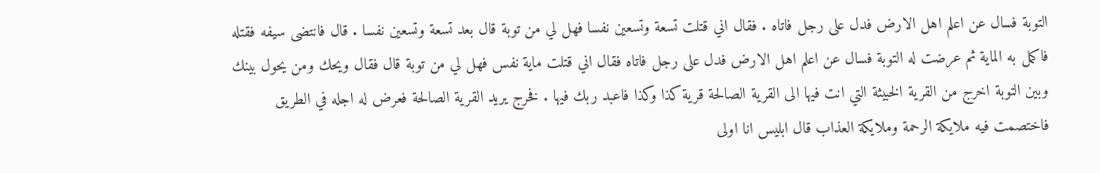التوبة فسال عن اعلم اهل الارض فدل على رجل فاتاه . فقال اني قتلت تسعة وتسعين نفسا فهل لي من توبة قال بعد تسعة وتسعين نفسا . قال فانتضى سيفه فقتله فاكمل به الماية ثم عرضت له التوبة فسال عن اعلم اهل الارض فدل على رجل فاتاه فقال اني قتلت ماية نفس فهل لي من توبة قال فقال ويحك ومن يحول بينك وبين التوبة اخرج من القرية الخبيثة التي انت فيها الى القرية الصالحة قرية كذا وكذا فاعبد ربك فيها . فخرج يريد القرية الصالحة فعرض له اجله في الطريق فاختصمت فيه ملايكة الرحمة وملايكة العذاب قال ابليس انا اولى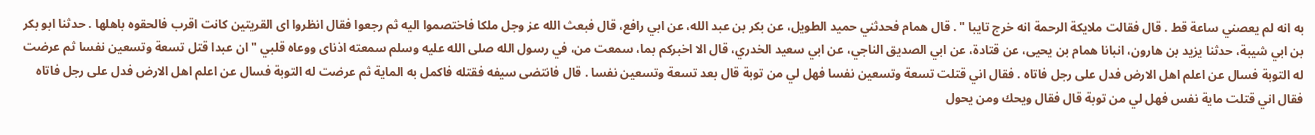به انه لم يعصني ساعة قط . قال فقالت ملايكة الرحمة انه خرج تايبا " . قال همام فحدثني حميد الطويل، عن بكر بن عبد الله، عن ابي رافع، قال فبعث الله عز وجل ملكا فاختصموا اليه ثم رجعوا فقال انظروا اى القريتين كانت اقرب فالحقوه باهلها . حدثنا ابو بكر بن ابي شيبة، حدثنا يزيد بن هارون، انبانا همام بن يحيى، عن قتادة، عن ابي الصديق الناجي، عن ابي سعيد الخدري، قال الا اخبركم بما، سمعت من، في رسول الله صلى الله عليه وسلم سمعته اذناى ووعاه قلبي " ان عبدا قتل تسعة وتسعين نفسا ثم عرضت له التوبة فسال عن اعلم اهل الارض فدل على رجل فاتاه . فقال اني قتلت تسعة وتسعين نفسا فهل لي من توبة قال بعد تسعة وتسعين نفسا . قال فانتضى سيفه فقتله فاكمل به الماية ثم عرضت له التوبة فسال عن اعلم اهل الارض فدل على رجل فاتاه فقال اني قتلت ماية نفس فهل لي من توبة قال فقال ويحك ومن يحول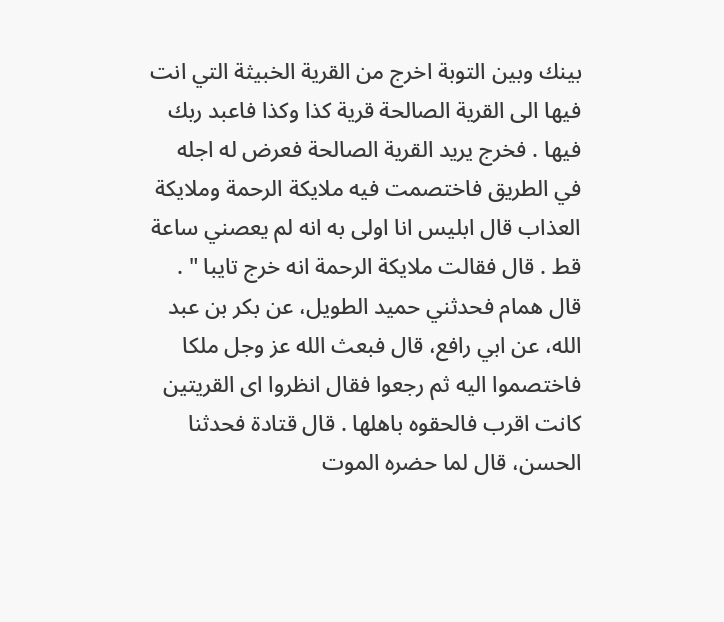بينك وبين التوبة اخرج من القرية الخبيثة التي انت فيها الى القرية الصالحة قرية كذا وكذا فاعبد ربك فيها . فخرج يريد القرية الصالحة فعرض له اجله في الطريق فاختصمت فيه ملايكة الرحمة وملايكة العذاب قال ابليس انا اولى به انه لم يعصني ساعة قط . قال فقالت ملايكة الرحمة انه خرج تايبا " . قال همام فحدثني حميد الطويل، عن بكر بن عبد الله، عن ابي رافع، قال فبعث الله عز وجل ملكا فاختصموا اليه ثم رجعوا فقال انظروا اى القريتين كانت اقرب فالحقوه باهلها . قال قتادة فحدثنا الحسن، قال لما حضره الموت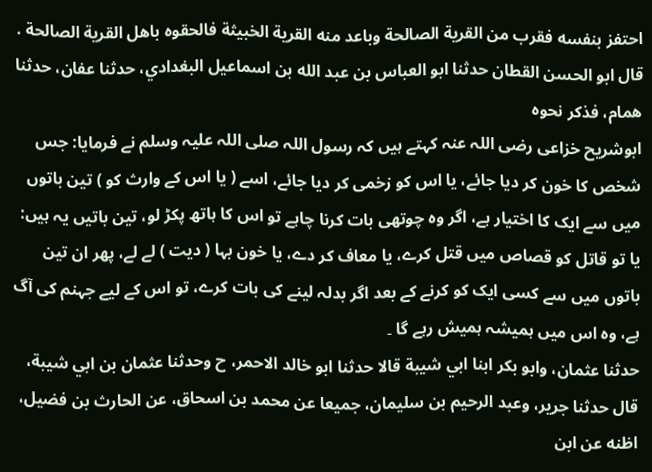احتفز بنفسه فقرب من القرية الصالحة وباعد منه القرية الخبيثة فالحقوه باهل القرية الصالحة . قال ابو الحسن القطان حدثنا ابو العباس بن عبد الله بن اسماعيل البغدادي، حدثنا عفان، حدثنا همام، فذكر نحوه
ابوشریح خزاعی رضی اللہ عنہ کہتے ہیں کہ رسول اللہ صلی اللہ علیہ وسلم نے فرمایا: جس شخص کا خون کر دیا جائے، یا اس کو زخمی کر دیا جائے، اسے ( یا اس کے وارث کو ) تین باتوں میں سے ایک کا اختیار ہے، اگر وہ چوتھی بات کرنا چاہے تو اس کا ہاتھ پکڑ لو، تین باتیں یہ ہیں: یا تو قاتل کو قصاص میں قتل کرے، یا معاف کر دے، یا خون بہا ( دیت ) لے لے، پھر ان تین باتوں میں سے کسی ایک کو کرنے کے بعد اگر بدلہ لینے کی بات کرے، تو اس کے لیے جہنم کی آگ ہے، وہ اس میں ہمیشہ ہمیش رہے گا ۔
حدثنا عثمان، وابو بكر ابنا ابي شيبة قالا حدثنا ابو خالد الاحمر، ح وحدثنا عثمان بن ابي شيبة، قال حدثنا جرير، وعبد الرحيم بن سليمان، جميعا عن محمد بن اسحاق، عن الحارث بن فضيل، اظنه عن ابن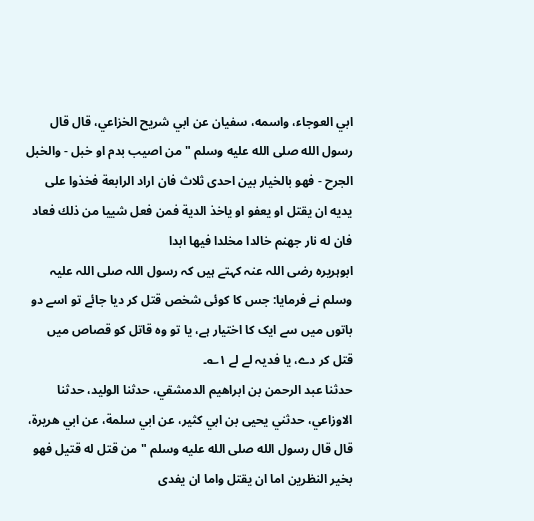ابي العوجاء، واسمه، سفيان عن ابي شريح الخزاعي، قال قال رسول الله صلى الله عليه وسلم " من اصيب بدم او خبل - والخبل الجرح - فهو بالخيار بين احدى ثلاث فان اراد الرابعة فخذوا على يديه ان يقتل او يعفو او ياخذ الدية فمن فعل شييا من ذلك فعاد فان له نار جهنم خالدا مخلدا فيها ابدا
ابوہریرہ رضی اللہ عنہ کہتے ہیں کہ رسول اللہ صلی اللہ علیہ وسلم نے فرمایا: جس کا کوئی شخص قتل کر دیا جائے تو اسے دو باتوں میں سے ایک کا اختیار ہے، یا تو وہ قاتل کو قصاص میں قتل کر دے، یا فدیہ لے لے ۱؎۔
حدثنا عبد الرحمن بن ابراهيم الدمشقي، حدثنا الوليد، حدثنا الاوزاعي، حدثني يحيى بن ابي كثير، عن ابي سلمة، عن ابي هريرة، قال قال رسول الله صلى الله عليه وسلم " من قتل له قتيل فهو بخير النظرين اما ان يقتل واما ان يفدى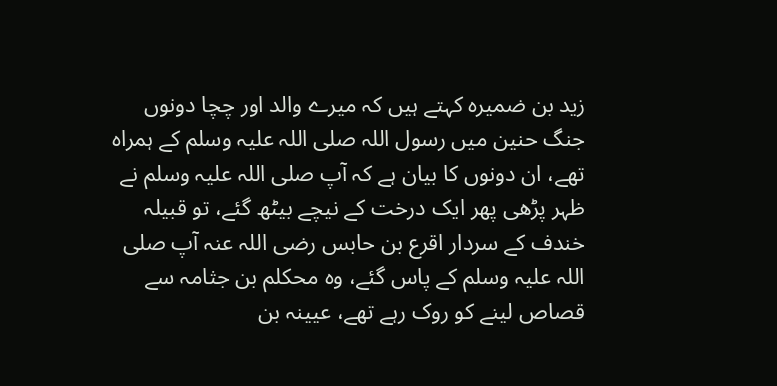زید بن ضمیرہ کہتے ہیں کہ میرے والد اور چچا دونوں جنگ حنین میں رسول اللہ صلی اللہ علیہ وسلم کے ہمراہ تھے، ان دونوں کا بیان ہے کہ آپ صلی اللہ علیہ وسلم نے ظہر پڑھی پھر ایک درخت کے نیچے بیٹھ گئے، تو قبیلہ خندف کے سردار اقرع بن حابس رضی اللہ عنہ آپ صلی اللہ علیہ وسلم کے پاس گئے، وہ محکلم بن جثامہ سے قصاص لینے کو روک رہے تھے، عیینہ بن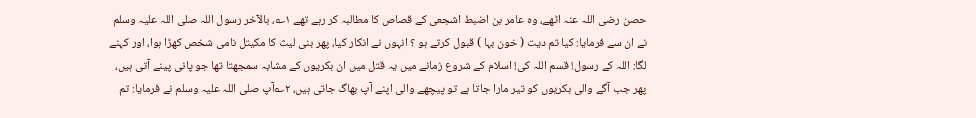حصن رضی اللہ عنہ اٹھے، وہ عامر بن اضبط اشجعی کے قصاص کا مطالبہ کر رہے تھے ۱؎، بالآخر رسول اللہ صلی اللہ علیہ وسلم نے ان سے فرمایا: کیا تم دیت ( خون بہا ) قبول کرتے ہو ؟ انہوں نے انکار کیا، پھر بنی لیث کا مکیتل نامی شخص کھڑا ہوا، اور کہنے لگا: اللہ کے رسول! قسم اللہ کی! اسلام کے شروع زمانے میں یہ قتل میں ان بکریوں کے مشابہ سمجھتا تھا جو پانی پینے آتی ہیں، پھر جب آگے والی بکریوں کو تیر مارا جاتا ہے تو پیچھے والی اپنے آپ بھاگ جاتی ہیں، ۲؎آپ صلی اللہ علیہ وسلم نے فرمایا: تم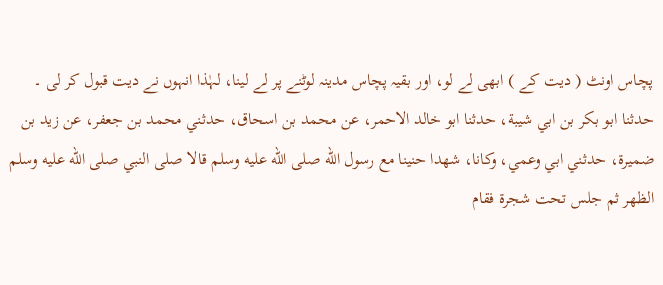پچاس اونٹ ( دیت کے ) ابھی لے لو، اور بقیہ پچاس مدینہ لوٹنے پر لے لینا، لہٰذا انہوں نے دیت قبول کر لی ۔
حدثنا ابو بكر بن ابي شيبة، حدثنا ابو خالد الاحمر، عن محمد بن اسحاق، حدثني محمد بن جعفر، عن زيد بن ضميرة، حدثني ابي وعمي، وكانا، شهدا حنينا مع رسول الله صلى الله عليه وسلم قالا صلى النبي صلى الله عليه وسلم الظهر ثم جلس تحت شجرة فقام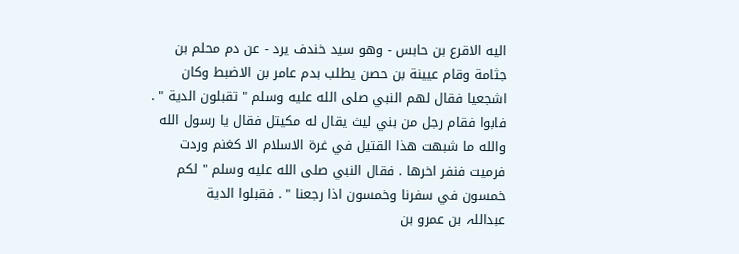اليه الاقرع بن حابس - وهو سيد خندف يرد - عن دم محلم بن جثامة وقام عيينة بن حصن يطلب بدم عامر بن الاضبط وكان اشجعيا فقال لهم النبي صلى الله عليه وسلم " تقبلون الدية " . فابوا فقام رجل من بني ليث يقال له مكيتل فقال يا رسول الله والله ما شبهت هذا القتيل في غرة الاسلام الا كغنم وردت فرميت فنفر اخرها . فقال النبي صلى الله عليه وسلم " لكم خمسون في سفرنا وخمسون اذا رجعنا " . فقبلوا الدية
عبداللہ بن عمرو بن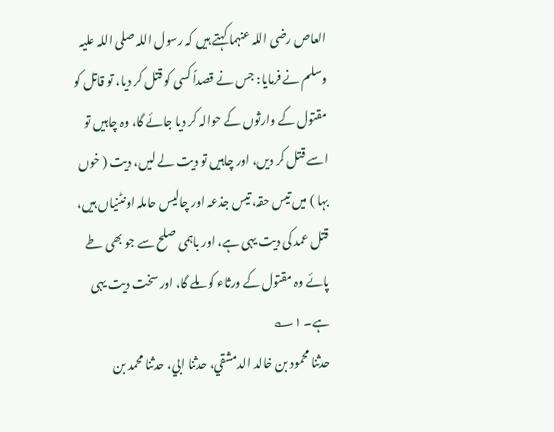العاص رضی اللہ عنہما کہتے ہیں کہ رسول اللہ صلی اللہ علیہ وسلم نے فرمایا: جس نے قصداً کسی کو قتل کر دیا، تو قاتل کو مقتول کے وارثوں کے حوالہ کر دیا جائے گا، وہ چاہیں تو اسے قتل کر دیں، اور چاہیں تو دیت لے لیں، دیت ( خوں بہا ) میں تیس حقہ، تیس جذعہ اور چالیس حاملہ اونٹنیاں ہیں، قتل عمد کی دیت یہی ہے، اور باہمی صلح سے جو بھی طے پائے وہ مقتول کے ورثاء کو ملے گا، اور سخت دیت یہی ہے۔ ۱؎
حدثنا محمود بن خالد الدمشقي، حدثنا ابي، حدثنا محمد بن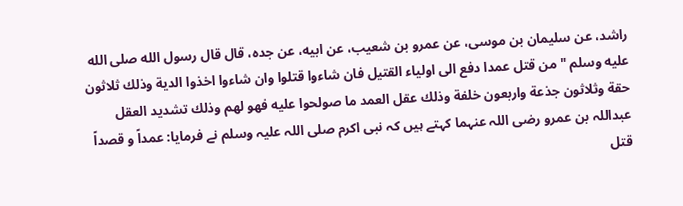راشد، عن سليمان بن موسى، عن عمرو بن شعيب، عن ابيه، عن جده، قال قال رسول الله صلى الله عليه وسلم " من قتل عمدا دفع الى اولياء القتيل فان شاءوا قتلوا وان شاءوا اخذوا الدية وذلك ثلاثون حقة وثلاثون جذعة واربعون خلفة وذلك عقل العمد ما صولحوا عليه فهو لهم وذلك تشديد العقل
عبداللہ بن عمرو رضی اللہ عنہما کہتے ہیں کہ نبی اکرم صلی اللہ علیہ وسلم نے فرمایا: عمداً و قصداً قتل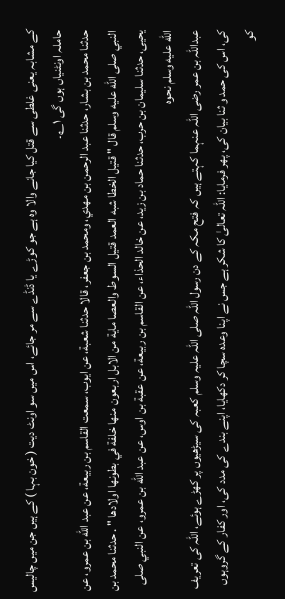کے مشابہ یعنی غلطی سے قتل کیا جانے والا وہ ہے جو کوڑے یا ڈنڈے سے مر جائے، اس میں سو اونٹ دیت ( خون بہا ) کے ہیں جن میں چالیس حاملہ اونٹنیاں ہوں گی ۱؎۔
حدثنا محمد بن بشار، حدثنا عبد الرحمن بن مهدي، ومحمد بن جعفر، قالا حدثنا شعبة، عن ايوب، سمعت القاسم بن ربيعة، عن عبد الله بن عمرو، عن النبي صلى الله عليه وسلم قال " قتيل الخطا شبه العمد قتيل السوط والعصا ماية من الابل اربعون منها خلفة في بطونها اولادها " . حدثنا محمد بن يحيى، حدثنا سليمان بن حرب، حدثنا حماد بن زيد، عن خالد الحذاء، عن القاسم بن ربيعة، عن عقبة بن اوس، عن عبد الله بن عمرو، عن النبي صلى الله عليه وسلم نحوه
عبداللہ بن عمر رضی اللہ عنہما کہتے ہیں کہ فتح مکہ کے دن رسول اللہ صلی اللہ علیہ وسلم کعبہ کی سیڑھیوں پر کھڑے ہوئے، اللہ کی تعریف کی، اس کی حمد و ثنا بیان کی، پھر فرمایا: اللہ تعالیٰ کا شکر ہے جس نے اپنا وعدہ سچا کر دکھایا، اپنے بندے کی مدد کی، اور کفار کے گروہوں کو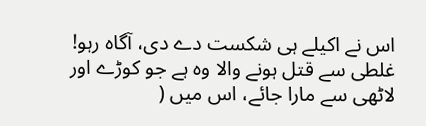اس نے اکیلے ہی شکست دے دی، آگاہ رہو! غلطی سے قتل ہونے والا وہ ہے جو کوڑے اور لاٹھی سے مارا جائے، اس میں (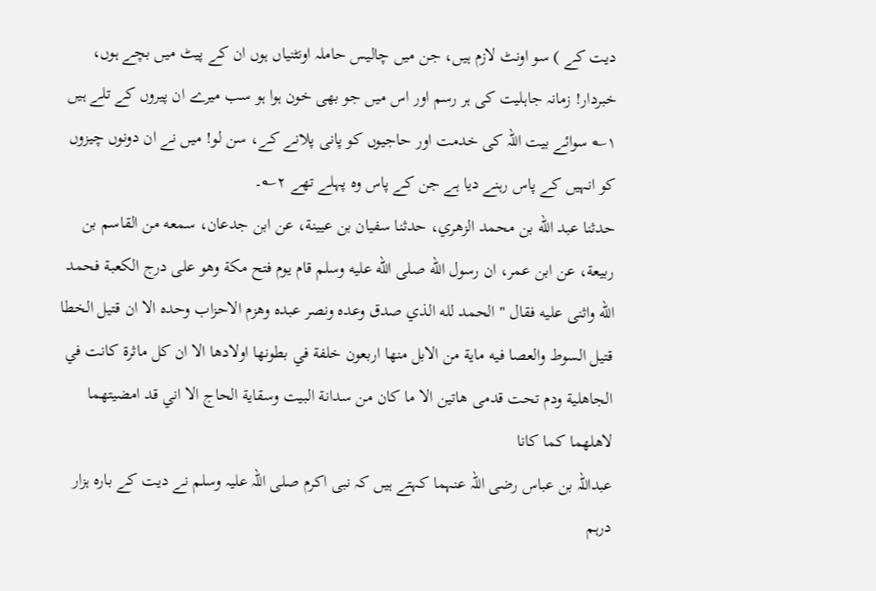دیت کے ) سو اونٹ لازم ہیں، جن میں چالیس حاملہ اونٹنیاں ہوں ان کے پیٹ میں بچے ہوں، خبردار! زمانہ جاہلیت کی ہر رسم اور اس میں جو بھی خون ہوا ہو سب میرے ان پیروں کے تلے ہیں ۱؎ سوائے بیت اللہ کی خدمت اور حاجیوں کو پانی پلانے کے، سن لو! میں نے ان دونوں چیزوں کو انہیں کے پاس رہنے دیا ہے جن کے پاس وہ پہلے تھے ۲؎۔
حدثنا عبد الله بن محمد الزهري، حدثنا سفيان بن عيينة، عن ابن جدعان، سمعه من القاسم بن ربيعة، عن ابن عمر، ان رسول الله صلى الله عليه وسلم قام يوم فتح مكة وهو على درج الكعبة فحمد الله واثنى عليه فقال " الحمد لله الذي صدق وعده ونصر عبده وهزم الاحزاب وحده الا ان قتيل الخطا قتيل السوط والعصا فيه ماية من الابل منها اربعون خلفة في بطونها اولادها الا ان كل ماثرة كانت في الجاهلية ودم تحت قدمى هاتين الا ما كان من سدانة البيت وسقاية الحاج الا اني قد امضيتهما لاهلهما كما كانا
عبداللہ بن عباس رضی اللہ عنہما کہتے ہیں کہ نبی اکرم صلی اللہ علیہ وسلم نے دیت کے بارہ ہزار درہم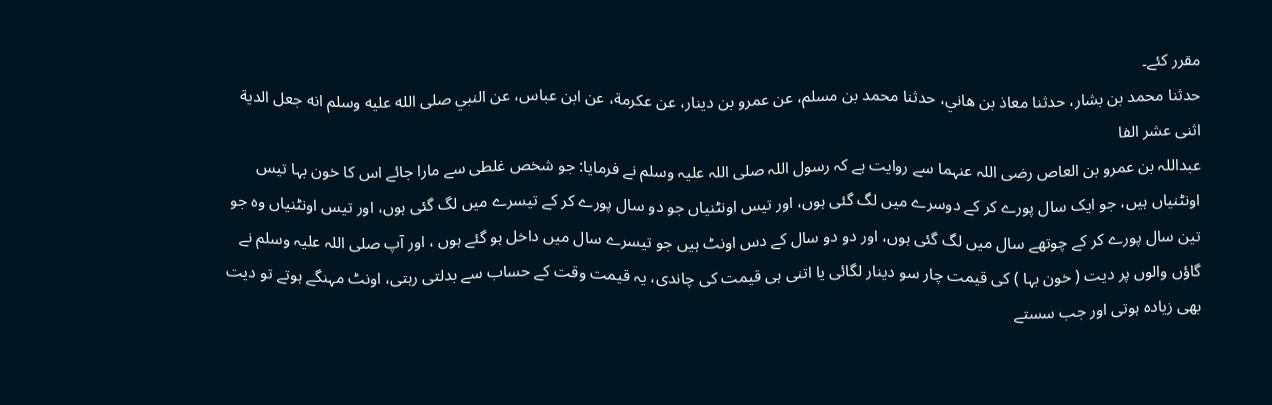مقرر کئے۔
حدثنا محمد بن بشار، حدثنا معاذ بن هاني، حدثنا محمد بن مسلم، عن عمرو بن دينار، عن عكرمة، عن ابن عباس، عن النبي صلى الله عليه وسلم انه جعل الدية اثنى عشر الفا
عبداللہ بن عمرو بن العاص رضی اللہ عنہما سے روایت ہے کہ رسول اللہ صلی اللہ علیہ وسلم نے فرمایا: جو شخص غلطی سے مارا جائے اس کا خون بہا تیس اونٹنیاں ہیں، جو ایک سال پورے کر کے دوسرے میں لگ گئی ہوں، اور تیس اونٹنیاں جو دو سال پورے کر کے تیسرے میں لگ گئی ہوں، اور تیس اونٹنیاں وہ جو تین سال پورے کر کے چوتھے سال میں لگ گئی ہوں، اور دو دو سال کے دس اونٹ ہیں جو تیسرے سال میں داخل ہو گئے ہوں ، اور آپ صلی اللہ علیہ وسلم نے گاؤں والوں پر دیت ( خون بہا ) کی قیمت چار سو دینار لگائی یا اتنی ہی قیمت کی چاندی، یہ قیمت وقت کے حساب سے بدلتی رہتی، اونٹ مہنگے ہوتے تو دیت بھی زیادہ ہوتی اور جب سستے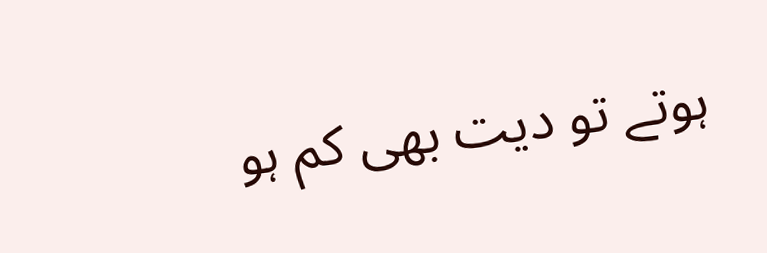ہوتے تو دیت بھی کم ہو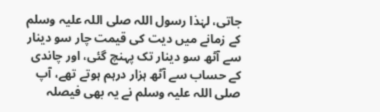جاتی، لہٰذا رسول اللہ صلی اللہ علیہ وسلم کے زمانے میں دیت کی قیمت چار سو دینار سے آٹھ سو دینار تک پہنچ گئی، اور چاندی کے حساب سے آٹھ ہزار درہم ہوتے تھے، آپ صلی اللہ علیہ وسلم نے یہ بھی فیصلہ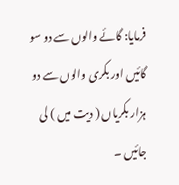فرمایا: گائے والوں سے دو سو گائیں اور بکری والوں سے دو ہزار بکریاں ( دیت میں ) لی جائیں ۔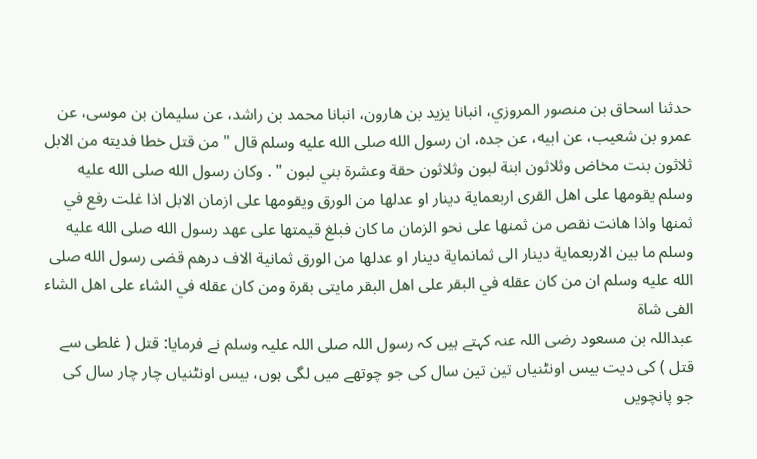حدثنا اسحاق بن منصور المروزي، انبانا يزيد بن هارون، انبانا محمد بن راشد، عن سليمان بن موسى، عن عمرو بن شعيب، عن ابيه، عن جده، ان رسول الله صلى الله عليه وسلم قال " من قتل خطا فديته من الابل ثلاثون بنت مخاض وثلاثون ابنة لبون وثلاثون حقة وعشرة بني لبون " . وكان رسول الله صلى الله عليه وسلم يقومها على اهل القرى اربعماية دينار او عدلها من الورق ويقومها على ازمان الابل اذا غلت رفع في ثمنها واذا هانت نقص من ثمنها على نحو الزمان ما كان فبلغ قيمتها على عهد رسول الله صلى الله عليه وسلم ما بين الاربعماية دينار الى ثمانماية دينار او عدلها من الورق ثمانية الاف درهم قضى رسول الله صلى الله عليه وسلم ان من كان عقله في البقر على اهل البقر مايتى بقرة ومن كان عقله في الشاء على اهل الشاء الفى شاة
عبداللہ بن مسعود رضی اللہ عنہ کہتے ہیں کہ رسول اللہ صلی اللہ علیہ وسلم نے فرمایا: قتل ( غلطی سے قتل ) کی دیت بیس اونٹنیاں تین تین سال کی جو چوتھے میں لگی ہوں، بیس اونٹنیاں چار چار سال کی جو پانچویں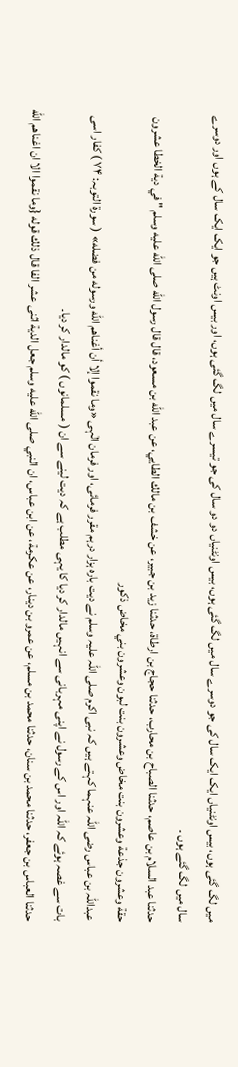میں لگ گئی ہوں، بیس اونٹنیاں ایک ایک سال کی جو دوسرے سال میں لگ گئی ہوں، بیس اونٹنیاں دو دو سال کی جو تیسرے سال میں لگ گئی ہوں، اور بیس اونٹ ہیں جو ایک ایک سال کے ہوں اور دوسرے سال میں لگ گئے ہوں ۔
حدثنا عبد السلام بن عاصم، حدثنا الصباح بن محارب، حدثنا حجاج بن ارطاة، حدثنا زيد بن جبير، عن خشف بن مالك الطايي، عن عبد الله بن مسعود، قال قال رسول الله صلى الله عليه وسلم " في دية الخطا عشرون حقة وعشرون جذعة وعشرون بنت مخاض وعشرون بنت لبون وعشرون بني مخاض ذكور
عبداللہ بن عباس رضی اللہ عنہما کہتے ہیں کہ نبی اکرم صلی اللہ علیہ وسلم نے دیت بارہ ہزار درہم مقرر فرمائی، اور فرمان الٰہی «وما نقموا إلا أن أغناهم الله ورسوله من فضله» ( سورۃ التوبہ: ۷۴ ) کفار اسی بات سے غصہ ہوئے کہ اللہ اور اس کے رسول نے اپنی مہربانی سے انہیں مالدار کر دیا کا یہی مطلب ہے کہ دیت لینے سے ان ( مسلمانوں ) کو مالدار کر دیا۔
حدثنا العباس بن جعفر، حدثنا محمد بن سنان، حدثنا محمد بن مسلم، عن عمرو بن دينار، عن عكرمة، عن ابن عباس، ان النبي صلى الله عليه وسلم جعل الدية اثنى عشر الفا قال ذلك قوله {وما نقموا الا ان اغناهم الله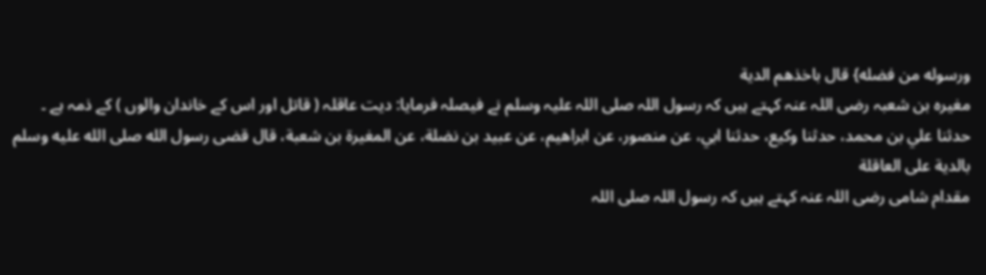ورسوله من فضله} قال باخذهم الدية
مغیرہ بن شعبہ رضی اللہ عنہ کہتے ہیں کہ رسول اللہ صلی اللہ علیہ وسلم نے فیصلہ فرمایا: دیت عاقلہ ( قاتل اور اس کے خاندان والوں ) کے ذمہ ہے ۔
حدثنا علي بن محمد، حدثنا وكيع، حدثنا ابي، عن منصور، عن ابراهيم، عن عبيد بن نضلة، عن المغيرة بن شعبة، قال قضى رسول الله صلى الله عليه وسلم بالدية على العاقلة
مقدام شامی رضی اللہ عنہ کہتے ہیں کہ رسول اللہ صلی اللہ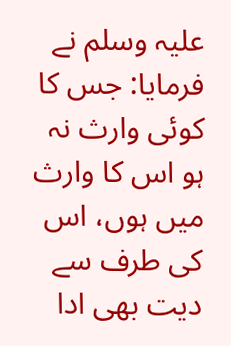علیہ وسلم نے فرمایا: جس کا کوئی وارث نہ ہو اس کا وارث میں ہوں، اس کی طرف سے دیت بھی ادا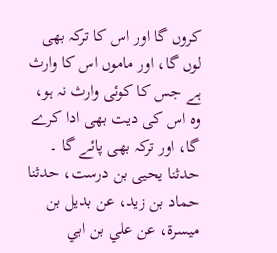کروں گا اور اس کا ترکہ بھی لوں گا، اور ماموں اس کا وارث ہے جس کا کوئی وارث نہ ہو، وہ اس کی دیت بھی ادا کرے گا، اور ترکہ بھی پائے گا ۔
حدثنا يحيى بن درست، حدثنا حماد بن زيد، عن بديل بن ميسرة، عن علي بن ابي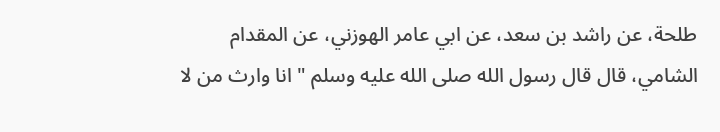طلحة، عن راشد بن سعد، عن ابي عامر الهوزني، عن المقدام الشامي، قال قال رسول الله صلى الله عليه وسلم " انا وارث من لا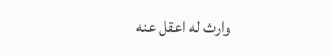وارث له اعقل عنه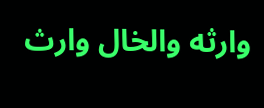وارثه والخال وارث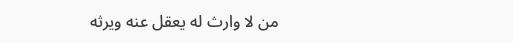من لا وارث له يعقل عنه ويرثه